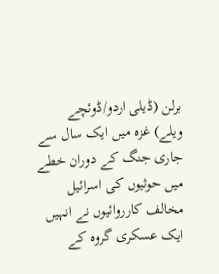برلن (ڈیلی اردو/ڈوئچے ویلے) غزہ میں ایک سال سے جاری جنگ کے دوران خطے میں حوثیوں کی اسرائیل مخالف کارروائیوں نے انہیں ایک عسکری گروہ کے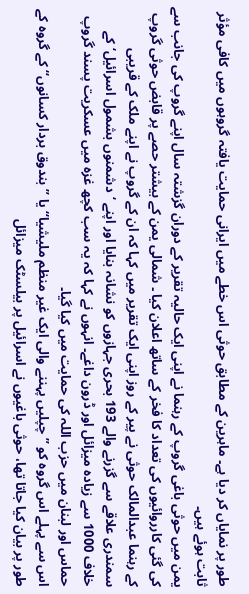طور پر نمایاں کر دیا ہے۔ ماہرین کے مطابق حوثی اس خطے میں ایرانی حمایت یافتہ گروہوں میں کافی مؤثر ثابت ہوئے ہیں۔
یمن میں حوثی باغی گروپ کے رہنما نے اپنی ایک حالیہ تقریر کے دوران گزشتہ سال اپنے گروپ کی جانب سے کی گئی کارروائیوں کی تعداد کا فخر کے ساتھ اعلان کیا ۔ شمالی یمن کے بیشتر حصے پر قابض حوثی گروپ کے رہنما عبدالمالک حوثی نے پیر کے روز اپنی ایک تقریر میں کہا کہ ان کے گروپ نے اپنے ملک کے قریبی سمندری علاقے سے گزرنے والے 193 بحری جہازوں کو نشانہ بنایا اور اپنے ‘دشمنوں بشمول اسرائیل‘ کے خلاف 1000 سے زیادہ میزائل اور ڈرون داغے۔ انہوں نے کہا کہ یہ سب کچھ غزہ میں عسکریت پسند گروپ حماس اور لبنان میں حزب اللہ کی حمایت میں کیا گیا۔
اس سے پہلے اس گروہ کو ”چپلیں پہننے والی ایک غیر منظم ملیشیا‘‘ یا ”بندوق بردار کسانوں‘‘ کے گروہ کے طور پر بیان کیا جاتا تھا، حوثی باغیوں نے اسرائیل پر بیلسٹک میزائل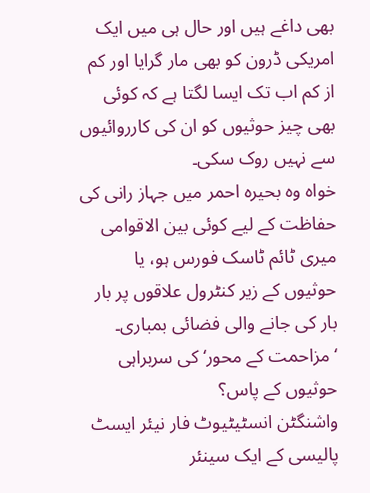بھی داغے ہیں اور حال ہی میں ایک امریکی ڈرون کو بھی مار گرایا اور کم از کم اب تک ایسا لگتا ہے کہ کوئی بھی چیز حوثیوں کو ان کی کارروائیوں سے نہیں روک سکی۔
خواہ وہ بحیرہ احمر میں جہاز رانی کی حفاظت کے لیے کوئی بین الاقوامی میری ٹائم ٹاسک فورس ہو، یا حوثیوں کے زیر کنٹرول علاقوں پر بار بار کی جانے والی فضائی بمباری۔
‘مزاحمت کے محور‘ کی سربراہی حوثیوں کے پاس؟
واشنگٹن انسٹیٹیوٹ فار نیئر ایسٹ پالیسی کے ایک سینئر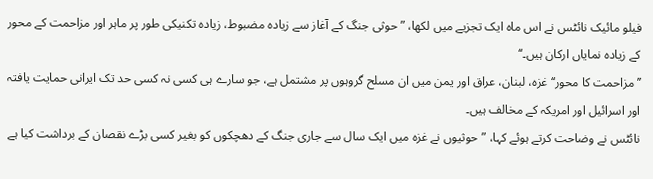فیلو مائیک نائٹس نے اس ماہ ایک تجزیے میں لکھا، ”حوثی جنگ کے آغاز سے زیادہ مضبوط، زیادہ تکنیکی طور پر ماہر اور مزاحمت کے محور کے زیادہ نمایاں ارکان ہیں۔‘‘
’’مزاحمت کا محور‘‘ غزہ، لبنان، عراق اور یمن میں ان مسلح گروہوں پر مشتمل ہے، جو سارے ہی کسی نہ کسی حد تک ایرانی حمایت یافتہ اور اسرائیل اور امریکہ کے مخالف ہیں۔
نائٹس نے وضاحت کرتے ہوئے کہا، ”حوثیوں نے غزہ میں ایک سال سے جاری جنگ کے دھچکوں کو بغیر کسی بڑے نقصان کے برداشت کیا ہے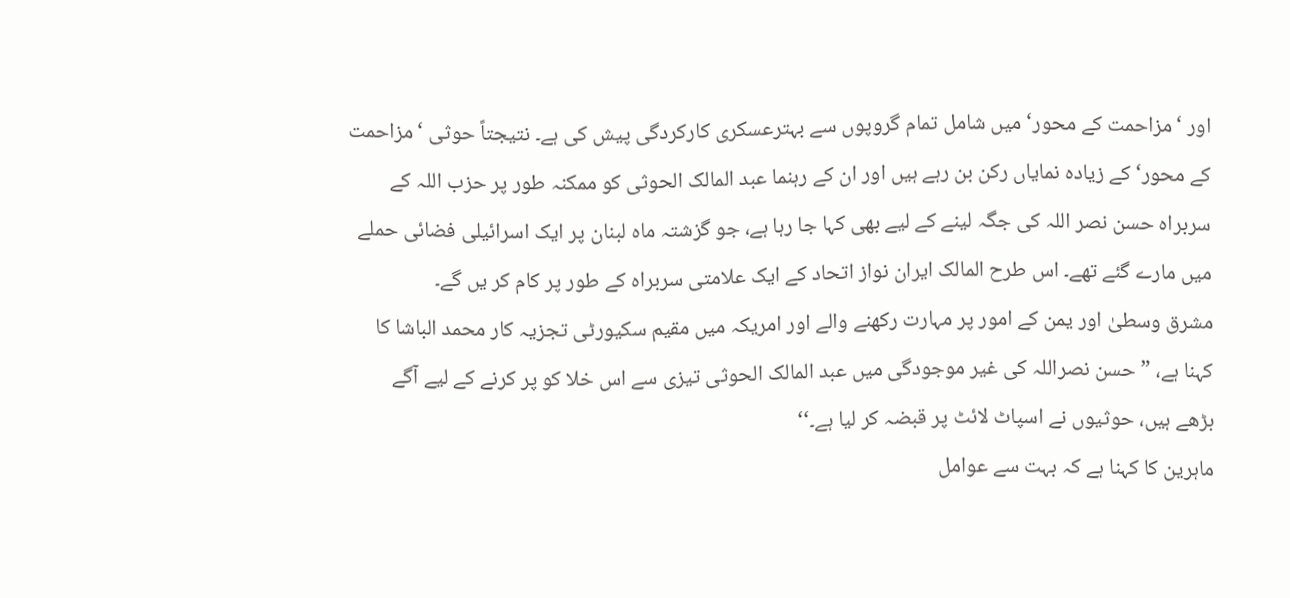اور ‘مزاحمت کے محور‘ میں شامل تمام گروپوں سے بہترعسکری کارکردگی پیش کی ہے۔ نتیجتاً حوثی ‘مزاحمت کے محور‘ کے زیادہ نمایاں رکن بن رہے ہیں اور ان کے رہنما عبد المالک الحوثی کو ممکنہ طور پر حزب اللہ کے سربراہ حسن نصر اللہ کی جگہ لینے کے لیے بھی کہا جا رہا ہے، جو گزشتہ ماہ لبنان پر ایک اسرائیلی فضائی حملے میں مارے گئے تھے۔ اس طرح المالک ایران نواز اتحاد کے ایک علامتی سربراہ کے طور پر کام کر یں گے۔
مشرق وسطیٰ اور یمن کے امور پر مہارت رکھنے والے اور امریکہ میں مقیم سکیورٹی تجزیہ کار محمد الباشا کا کہنا ہے، ”حسن نصراللہ کی غیر موجودگی میں عبد المالک الحوثی تیزی سے اس خلا کو پر کرنے کے لیے آگے بڑھے ہیں، حوثیوں نے اسپاٹ لائٹ پر قبضہ کر لیا ہے۔‘‘
ماہرین کا کہنا ہے کہ بہت سے عوامل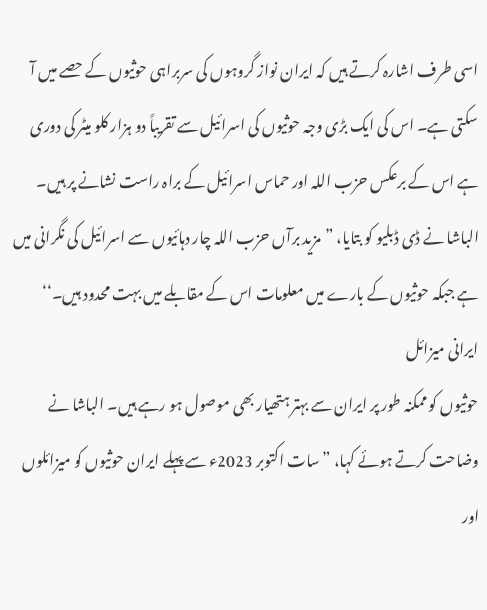اسی طرف اشارہ کرتے ہیں کہ ایران نواز گروہوں کی سربراہی حوثیوں کے حصے میں آ سکتی ہے۔ اس کی ایک بڑی وجہ حوثیوں کی اسرائیل سے تقریباً دو ہزار کلو میٹر کی دوری ہے اس کے برعکس حزب اللہ اور حماس اسرائیل کے براہ راست نشانے پر ہیں۔
الباشا نے ڈی ڈبلیو کو بتایا، ”مزید برآں حزب اللہ چار دہائیوں سے اسرائیل کی نگرانی میں ہے جبکہ حوثیوں کے بارے میں معلومات اس کے مقابلے میں بہت محدود ہیں۔‘‘
ایرانی میزائل
حوثیوں کو ممکنہ طور پر ایران سے بہتر ہتھیار بھی موصول ہو رہے ہیں۔ الباشا نے وضاحت کرتے ہوئے کہا، ”سات اکتوبر 2023ء سے پہلے ایران حوثیوں کو میزائلوں اور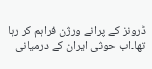ڈرونز کے پرانے ورژن فراہم کر رہا تھا۔اب حوثی ایران کے درمیانی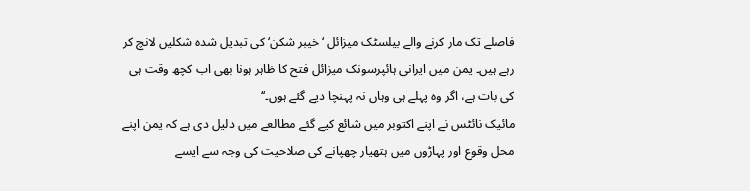فاصلے تک مار کرنے والے بیلسٹک میزائل ‘خیبر شکن‘ کی تبدیل شدہ شکلیں لانچ کر رہے ہیں۔ یمن میں ایرانی ہائپرسونک میزائل فتح کا ظاہر ہونا بھی اب کچھ وقت ہی کی بات ہے، اگر وہ پہلے ہی وہاں نہ پہنچا دیے گئے ہوں۔‘‘
مائیک نائٹس نے اپنے اکتوبر میں شائع کیے گئے مطالعے میں دلیل دی ہے کہ یمن اپنے محل وقوع اور پہاڑوں میں ہتھیار چھپانے کی صلاحیت کی وجہ سے ایسے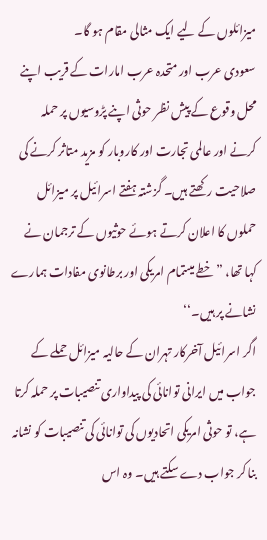میزائلوں کے لیے ایک مثالی مقام ہو گا۔
سعودی عرب اور متحدہ عرب امارات کے قریب اپنے محل وقوع کے پیش نظر حوثی اپنے پڑوسیوں پر حملہ کرنے اور عالمی تجارت اور کاروبار کو مزید متاثر کرنے کی صلاحیت رکھتے ہیں۔ گزشتہ ہفتے اسرائیل پر میزائل حملوں کا اعلان کرتے ہوئے حوثیوں کے ترجمان نے کہا تھا، ”خطے میںتمام امریکی اور برطانوی مفادات ہمارے نشانے پر ہیں۔‘‘
اگر اسرائیل آخرکار تہران کے حالیہ میزائل حملے کے جواب میں ایرانی توانائی کی پیداواری تنصیبات پر حملہ کرتا ہے، تو حوثی امریکی اتحادیوں کی توانائی کی تنصیبات کو نشانہ بنا کر جواب دے سکتے ہیں۔ وہ اس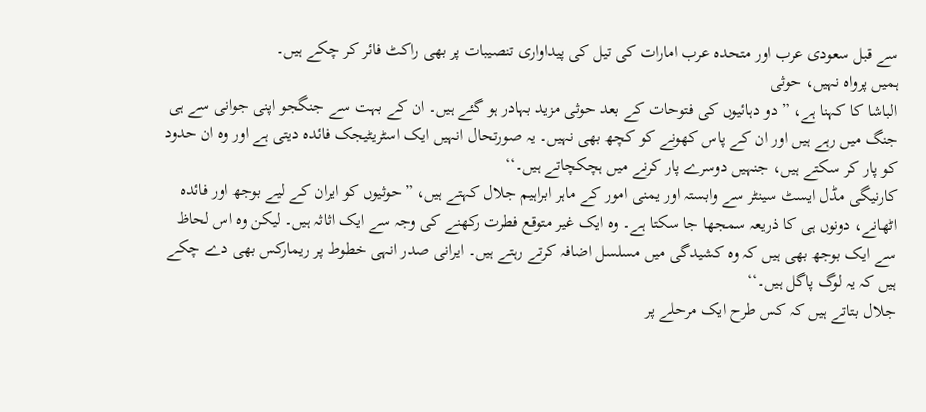سے قبل سعودی عرب اور متحدہ عرب امارات کی تیل کی پیداواری تنصیبات پر بھی راکٹ فائر کر چکے ہیں۔
ہمیں پرواہ نہیں، حوثی
الباشا کا کہنا ہے، ”دو دہائیوں کی فتوحات کے بعد حوثی مزید بہادر ہو گئے ہیں۔ ان کے بہت سے جنگجو اپنی جوانی سے ہی جنگ میں رہے ہیں اور ان کے پاس کھونے کو کچھ بھی نہیں۔ یہ صورتحال انہیں ایک اسٹریٹیجک فائدہ دیتی ہے اور وہ ان حدود کو پار کر سکتے ہیں، جنہیں دوسرے پار کرنے میں ہچکچاتے ہیں۔‘‘
کارنیگی مڈل ایسٹ سینٹر سے وابستہ اور یمنی امور کے ماہر ابراہیم جلال کہتے ہیں، ”حوثیوں کو ایران کے لیے بوجھ اور فائدہ اٹھانے، دونوں ہی کا ذریعہ سمجھا جا سکتا ہے۔ وہ ایک غیر متوقع فطرت رکھنے کی وجہ سے ایک اثاثہ ہیں۔ لیکن وہ اس لحاظ سے ایک بوجھ بھی ہیں کہ وہ کشیدگی میں مسلسل اضافہ کرتے رہتے ہیں۔ ایرانی صدر انہی خطوط پر ریمارکس بھی دے چکے ہیں کہ یہ لوگ پاگل ہیں۔‘‘
جلال بتاتے ہیں کہ کس طرح ایک مرحلے پر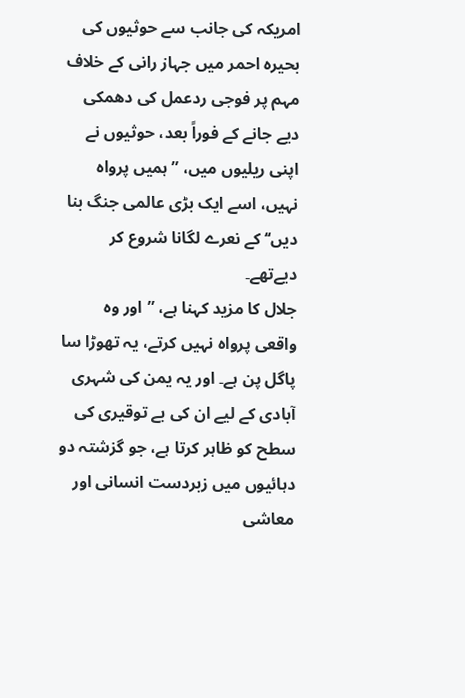امریکہ کی جانب سے حوثیوں کی بحیرہ احمر میں جہاز رانی کے خلاف مہم پر فوجی ردعمل کی دھمکی دیے جانے کے فوراً بعد، حوثیوں نے اپنی ریلیوں میں، ”ہمیں پرواہ نہیں، اسے ایک بڑی عالمی جنگ بنا دیں‘‘ کے نعرے لگانا شروع کر دیےتھے۔
جلال کا مزید کہنا ہے، ”اور وہ واقعی پرواہ نہیں کرتے، یہ تھوڑا سا پاگل پن ہے۔ اور یہ یمن کی شہری آبادی کے لیے ان کی بے توقیری کی سطح کو ظاہر کرتا ہے، جو گزشتہ دو دہائیوں میں زبردست انسانی اور معاشی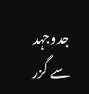جدوجہد سے گزر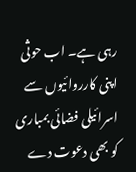رہی ہے۔ اب حوثی اپنی کارروائیوں سے اسرائیلی فضائی بمباری کو بھی دعوت دے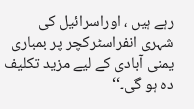رہے ہیں ، اوراسرائیل کی شہری انفراسٹرکچر پر بمباری یمنی آبادی کے لیے مزید تکلیف دہ ہو گی۔‘‘